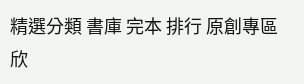精選分類 書庫 完本 排行 原創專區
欣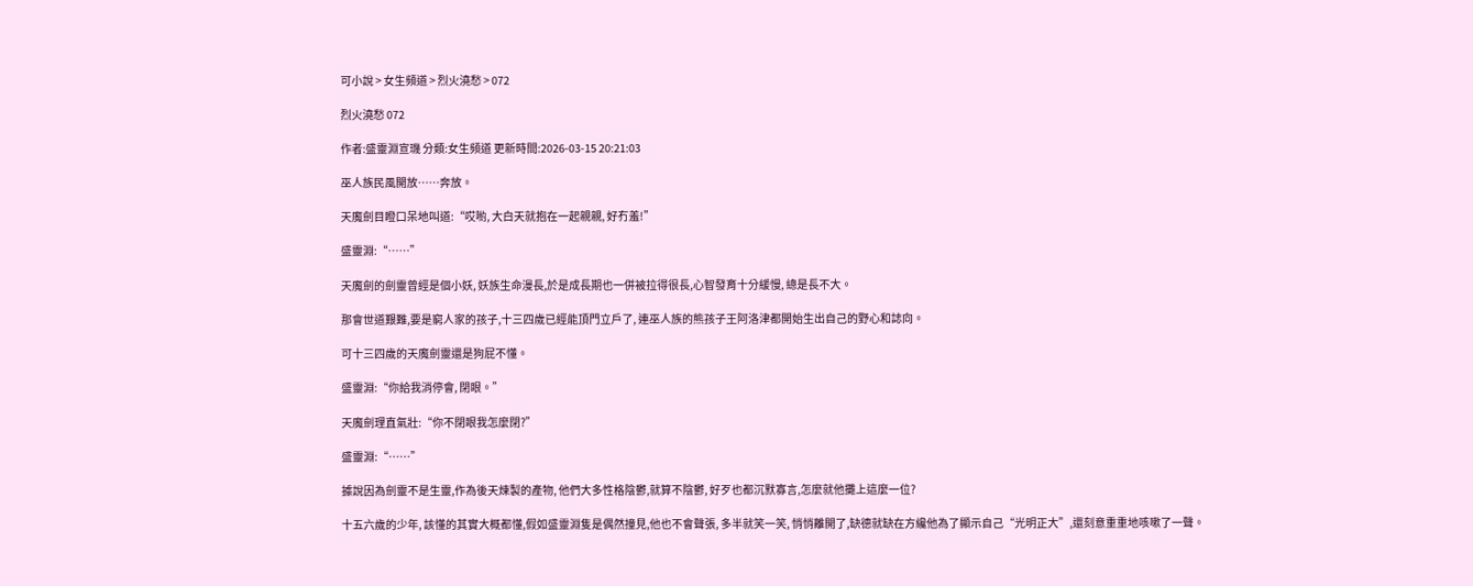可小說 > 女生頻道 > 烈火澆愁 > 072

烈火澆愁 072

作者:盛靈淵宣璣 分類:女生頻道 更新時間:2026-03-15 20:21:03

巫人族民風開放……奔放。

天魔劍目瞪口呆地叫道:“哎喲, 大白天就抱在一起親親, 好冇羞!”

盛靈淵:“……”

天魔劍的劍靈曾經是個小妖, 妖族生命漫長,於是成長期也一併被拉得很長,心智發育十分緩慢, 總是長不大。

那會世道艱難,要是窮人家的孩子,十三四歲已經能頂門立戶了, 連巫人族的熊孩子王阿洛津都開始生出自己的野心和誌向。

可十三四歲的天魔劍靈還是狗屁不懂。

盛靈淵:“你給我消停會, 閉眼。”

天魔劍理直氣壯:“你不閉眼我怎麼閉?”

盛靈淵:“……”

據說因為劍靈不是生靈,作為後天煉製的產物, 他們大多性格陰鬱,就算不陰鬱, 好歹也都沉默寡言,怎麼就他攤上這麼一位?

十五六歲的少年, 該懂的其實大概都懂,假如盛靈淵隻是偶然撞見,他也不會聲張, 多半就笑一笑, 悄悄離開了,缺德就缺在方纔他為了顯示自己“光明正大”,還刻意重重地咳嗽了一聲。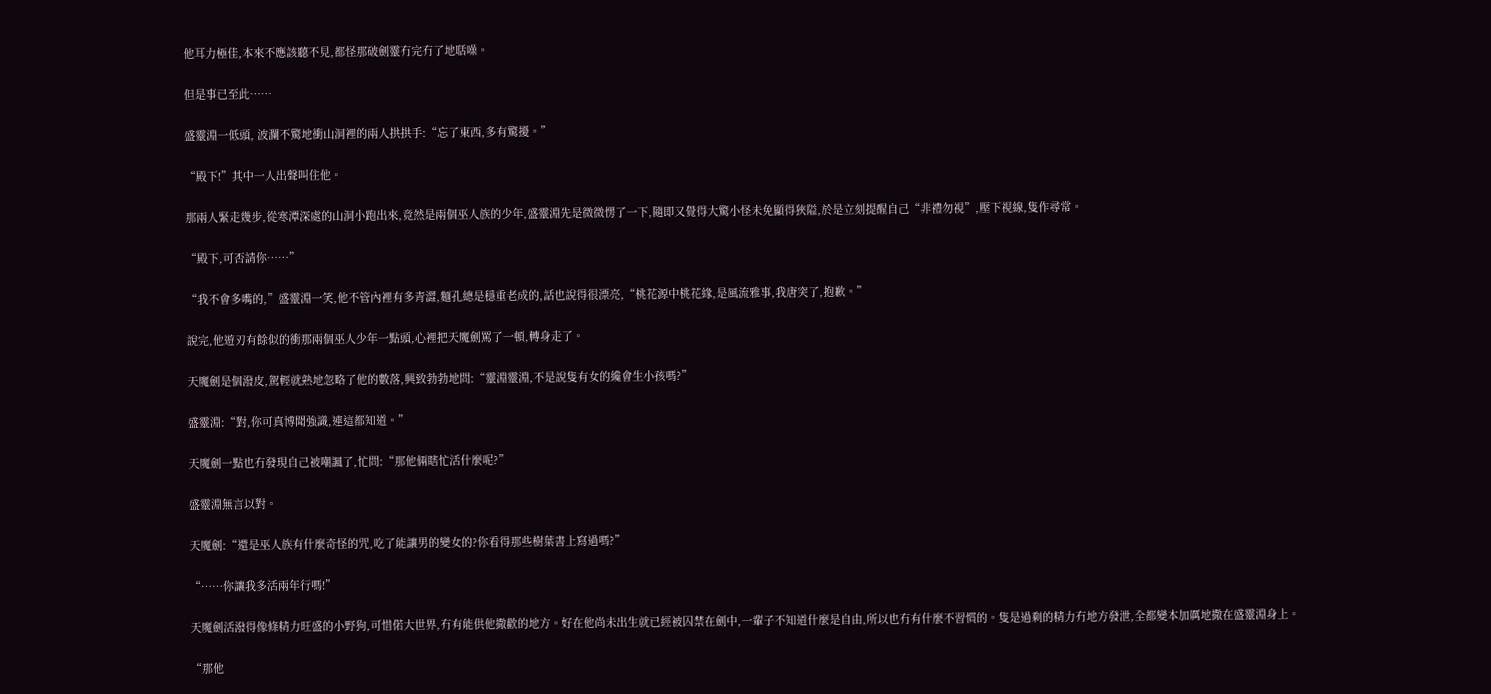他耳力極佳,本來不應該聽不見,都怪那破劍靈冇完冇了地聒噪。

但是事已至此……

盛靈淵一低頭, 波瀾不驚地衝山洞裡的兩人拱拱手:“忘了東西,多有驚擾。”

“殿下!”其中一人出聲叫住他。

那兩人緊走幾步,從寒潭深處的山洞小跑出來,竟然是兩個巫人族的少年,盛靈淵先是微微愣了一下,隨即又覺得大驚小怪未免顯得狹隘,於是立刻提醒自己“非禮勿視”,壓下視線,隻作尋常。

“殿下,可否請你……”

“我不會多嘴的,”盛靈淵一笑,他不管內裡有多青澀,麵孔總是穩重老成的,話也說得很漂亮,“桃花源中桃花緣,是風流雅事,我唐突了,抱歉。”

說完,他遊刃有餘似的衝那兩個巫人少年一點頭,心裡把天魔劍罵了一頓,轉身走了。

天魔劍是個潑皮,駕輕就熟地忽略了他的數落,興致勃勃地問:“靈淵靈淵,不是說隻有女的纔會生小孩嗎?”

盛靈淵:“對,你可真博聞強識,連這都知道。”

天魔劍一點也冇發現自己被嘲諷了,忙問:“那他倆瞎忙活什麼呢?”

盛靈淵無言以對。

天魔劍:“還是巫人族有什麼奇怪的咒,吃了能讓男的變女的?你看得那些樹葉書上寫過嗎?”

“……你讓我多活兩年行嗎!”

天魔劍活潑得像條精力旺盛的小野狗,可惜偌大世界,冇有能供他撒歡的地方。好在他尚未出生就已經被囚禁在劍中,一輩子不知道什麼是自由,所以也冇有什麼不習慣的。隻是過剩的精力冇地方發泄,全都變本加厲地撒在盛靈淵身上。

“那他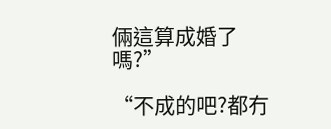倆這算成婚了嗎?”

“不成的吧?都冇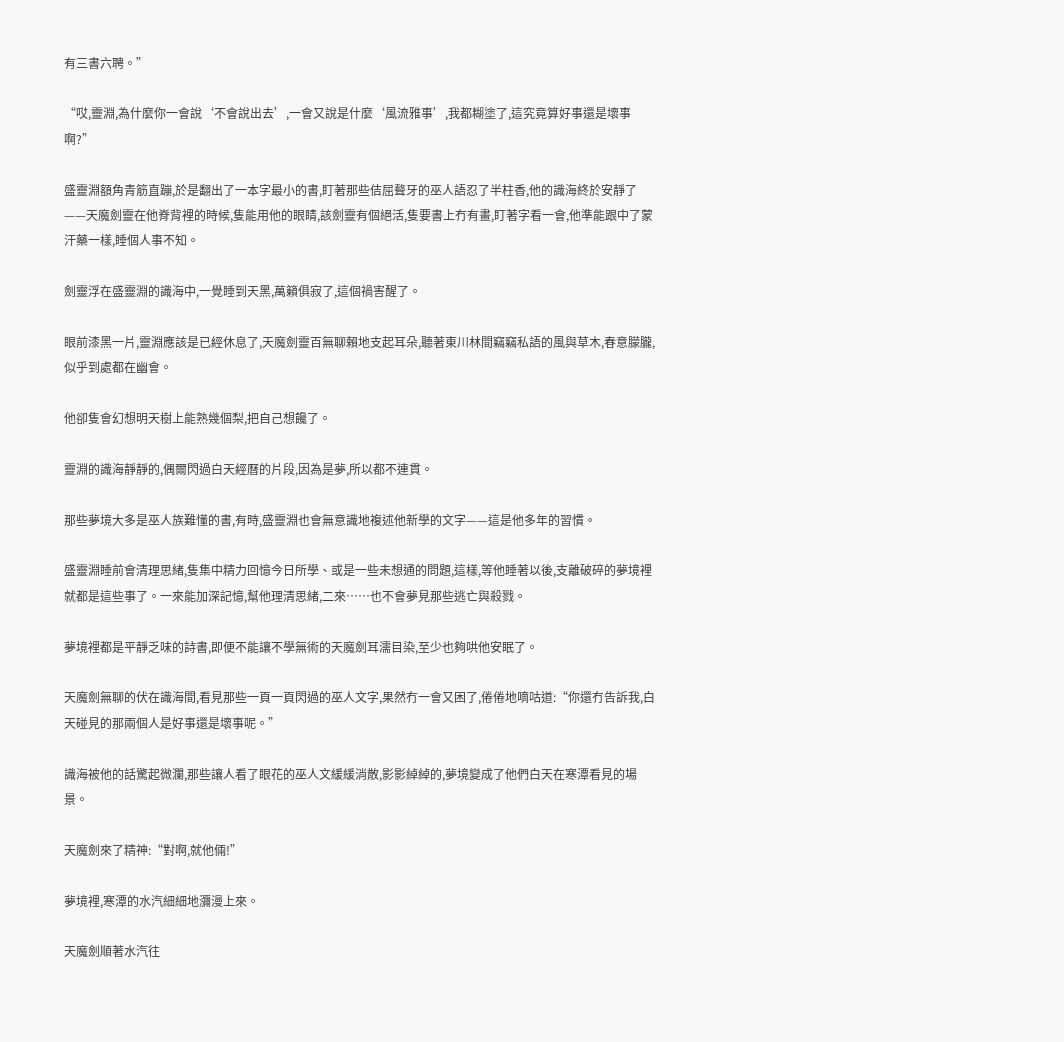有三書六聘。”

“哎,靈淵,為什麼你一會說‘不會說出去’,一會又說是什麼‘風流雅事’,我都糊塗了,這究竟算好事還是壞事啊?”

盛靈淵額角青筋直蹦,於是翻出了一本字最小的書,盯著那些佶屈聱牙的巫人語忍了半柱香,他的識海終於安靜了——天魔劍靈在他脊背裡的時候,隻能用他的眼睛,該劍靈有個絕活,隻要書上冇有畫,盯著字看一會,他準能跟中了蒙汗藥一樣,睡個人事不知。

劍靈浮在盛靈淵的識海中,一覺睡到天黑,萬籟俱寂了,這個禍害醒了。

眼前漆黑一片,靈淵應該是已經休息了,天魔劍靈百無聊賴地支起耳朵,聽著東川林間竊竊私語的風與草木,春意朦朧,似乎到處都在幽會。

他卻隻會幻想明天樹上能熟幾個梨,把自己想饞了。

靈淵的識海靜靜的,偶爾閃過白天經曆的片段,因為是夢,所以都不連貫。

那些夢境大多是巫人族難懂的書,有時,盛靈淵也會無意識地複述他新學的文字——這是他多年的習慣。

盛靈淵睡前會清理思緒,隻集中精力回憶今日所學、或是一些未想通的問題,這樣,等他睡著以後,支離破碎的夢境裡就都是這些事了。一來能加深記憶,幫他理清思緒,二來……也不會夢見那些逃亡與殺戮。

夢境裡都是平靜乏味的詩書,即便不能讓不學無術的天魔劍耳濡目染,至少也夠哄他安眠了。

天魔劍無聊的伏在識海間,看見那些一頁一頁閃過的巫人文字,果然冇一會又困了,倦倦地嘀咕道:“你還冇告訴我,白天碰見的那兩個人是好事還是壞事呢。”

識海被他的話驚起微瀾,那些讓人看了眼花的巫人文緩緩消散,影影綽綽的,夢境變成了他們白天在寒潭看見的場景。

天魔劍來了精神:“對啊,就他倆!”

夢境裡,寒潭的水汽細細地瀰漫上來。

天魔劍順著水汽往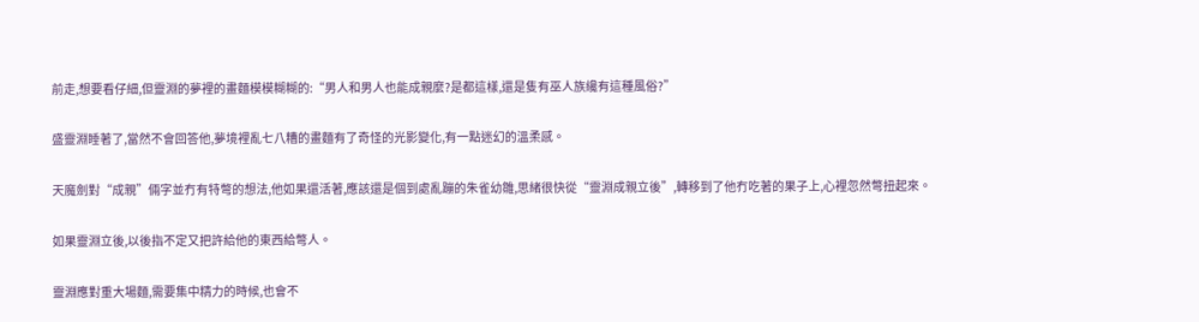前走,想要看仔細,但靈淵的夢裡的畫麵模模糊糊的:“男人和男人也能成親麼?是都這樣,還是隻有巫人族纔有這種風俗?”

盛靈淵睡著了,當然不會回答他,夢境裡亂七八糟的畫麵有了奇怪的光影變化,有一點迷幻的溫柔感。

天魔劍對“成親”倆字並冇有特彆的想法,他如果還活著,應該還是個到處亂蹦的朱雀幼雛,思緒很快從“靈淵成親立後”,轉移到了他冇吃著的果子上,心裡忽然彆扭起來。

如果靈淵立後,以後指不定又把許給他的東西給彆人。

靈淵應對重大場麵,需要集中精力的時候,也會不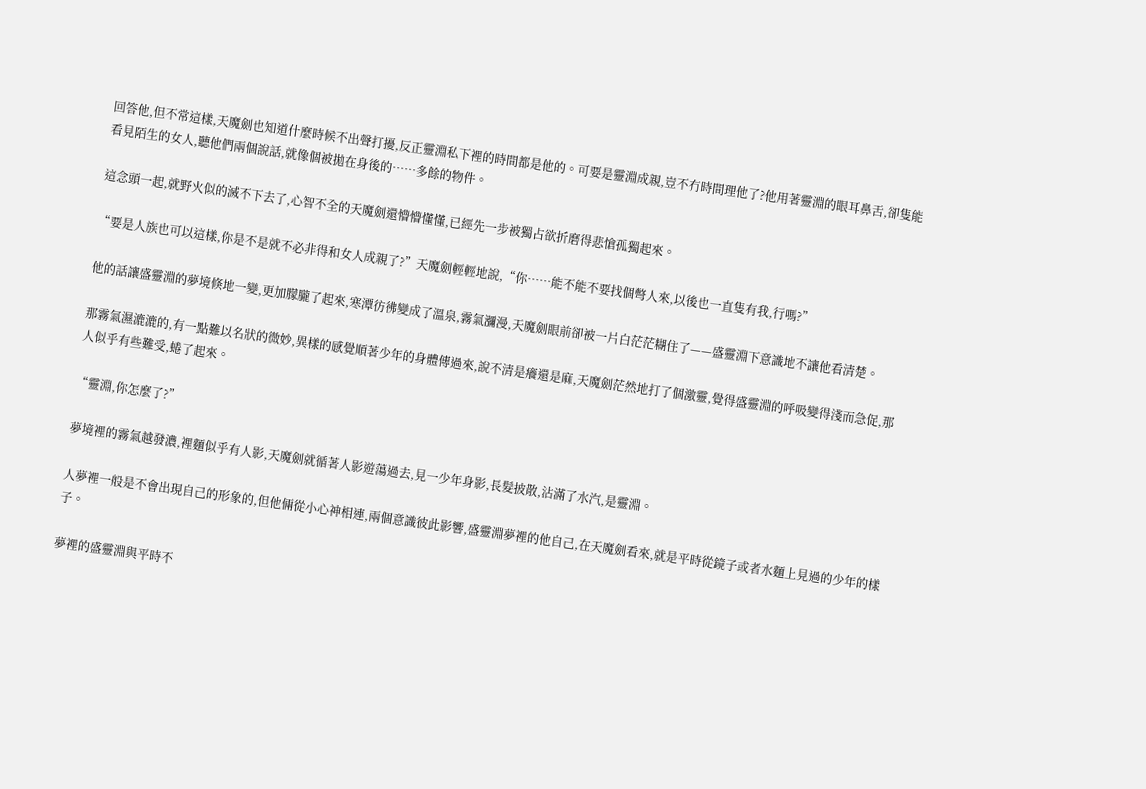回答他,但不常這樣,天魔劍也知道什麼時候不出聲打擾,反正靈淵私下裡的時間都是他的。可要是靈淵成親,豈不冇時間理他了?他用著靈淵的眼耳鼻舌,卻隻能看見陌生的女人,聽他們兩個說話,就像個被拋在身後的……多餘的物件。

這念頭一起,就野火似的滅不下去了,心智不全的天魔劍還懵懵懂懂,已經先一步被獨占欲折磨得悲愴孤獨起來。

“要是人族也可以這樣,你是不是就不必非得和女人成親了?”天魔劍輕輕地說,“你……能不能不要找個彆人來,以後也一直隻有我,行嗎?”

他的話讓盛靈淵的夢境倏地一變,更加朦朧了起來,寒潭彷彿變成了溫泉,霧氣瀰漫,天魔劍眼前卻被一片白茫茫糊住了——盛靈淵下意識地不讓他看清楚。

那霧氣濕漉漉的,有一點難以名狀的微妙,異樣的感覺順著少年的身體傳過來,說不清是癢還是麻,天魔劍茫然地打了個激靈,覺得盛靈淵的呼吸變得淺而急促,那人似乎有些難受,蜷了起來。

“靈淵,你怎麼了?”

夢境裡的霧氣越發濃,裡麵似乎有人影,天魔劍就循著人影遊蕩過去,見一少年身影,長髮披散,沾滿了水汽,是靈淵。

人夢裡一般是不會出現自己的形象的,但他倆從小心神相連,兩個意識彼此影響,盛靈淵夢裡的他自己,在天魔劍看來,就是平時從鏡子或者水麵上見過的少年的樣子。

夢裡的盛靈淵與平時不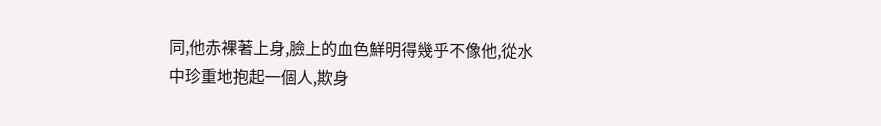同,他赤裸著上身,臉上的血色鮮明得幾乎不像他,從水中珍重地抱起一個人,欺身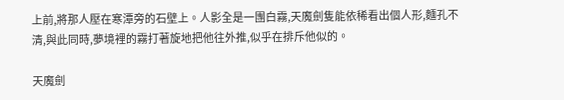上前,將那人壓在寒潭旁的石壁上。人影全是一團白霧,天魔劍隻能依稀看出個人形,麵孔不清,與此同時,夢境裡的霧打著旋地把他往外推,似乎在排斥他似的。

天魔劍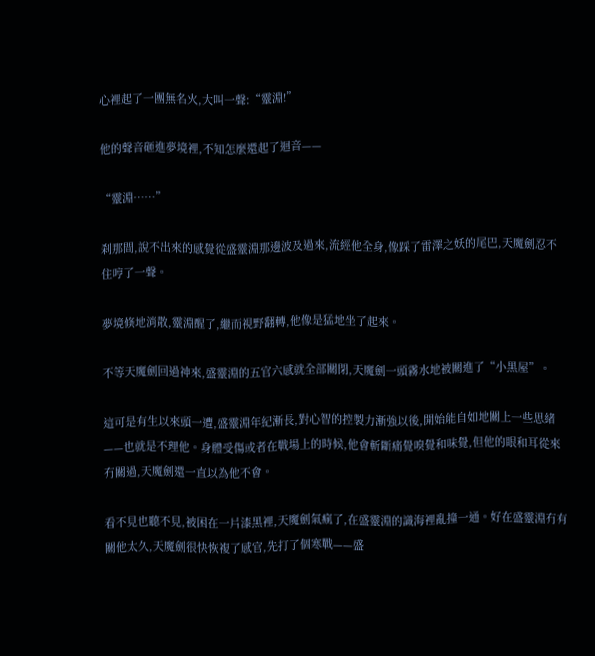心裡起了一團無名火,大叫一聲:“靈淵!”

他的聲音砸進夢境裡,不知怎麼還起了迴音——

“靈淵……”

刹那間,說不出來的感覺從盛靈淵那邊波及過來,流經他全身,像踩了雷澤之妖的尾巴,天魔劍忍不住哼了一聲。

夢境倏地消散,靈淵醒了,繼而視野翻轉,他像是猛地坐了起來。

不等天魔劍回過神來,盛靈淵的五官六感就全部關閉,天魔劍一頭霧水地被關進了“小黑屋”。

這可是有生以來頭一遭,盛靈淵年紀漸長,對心智的控製力漸強以後,開始能自如地關上一些思緒——也就是不理他。身體受傷或者在戰場上的時候,他會斬斷痛覺嗅覺和味覺,但他的眼和耳從來冇關過,天魔劍還一直以為他不會。

看不見也聽不見,被困在一片漆黑裡,天魔劍氣瘋了,在盛靈淵的識海裡亂撞一通。好在盛靈淵冇有關他太久,天魔劍很快恢複了感官,先打了個寒戰——盛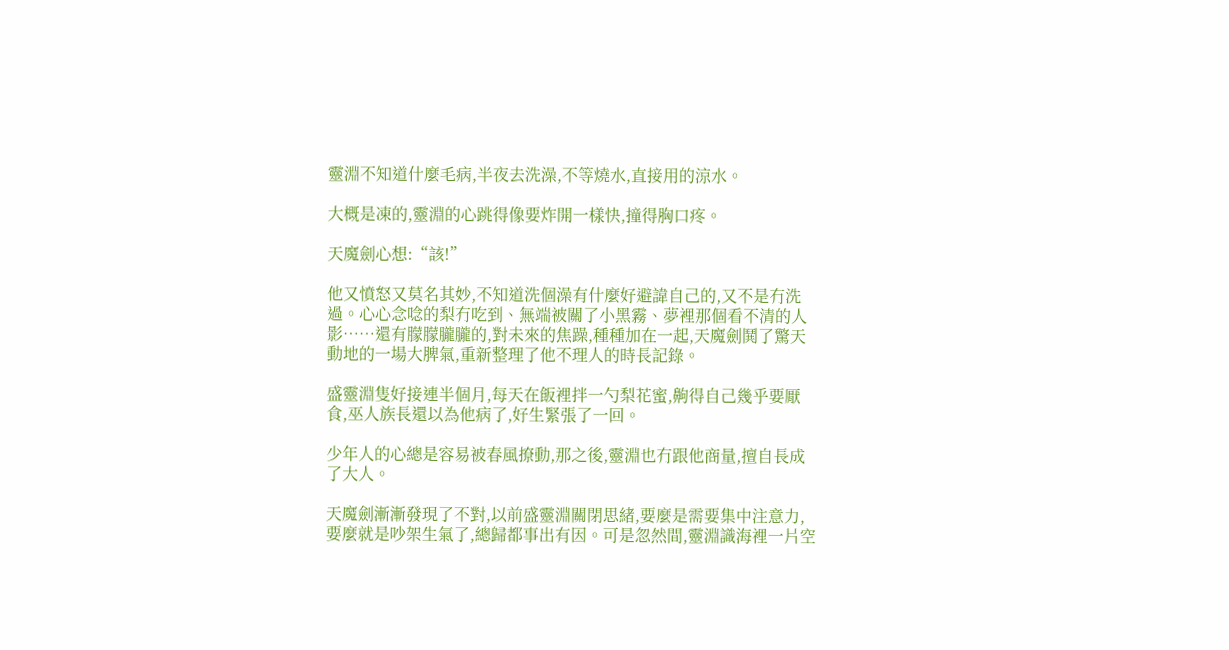靈淵不知道什麼毛病,半夜去洗澡,不等燒水,直接用的涼水。

大概是凍的,靈淵的心跳得像要炸開一樣快,撞得胸口疼。

天魔劍心想:“該!”

他又憤怒又莫名其妙,不知道洗個澡有什麼好避諱自己的,又不是冇洗過。心心念唸的梨冇吃到、無端被關了小黑霧、夢裡那個看不清的人影……還有朦朦朧朧的,對未來的焦躁,種種加在一起,天魔劍鬨了驚天動地的一場大脾氣,重新整理了他不理人的時長記錄。

盛靈淵隻好接連半個月,每天在飯裡拌一勺梨花蜜,齁得自己幾乎要厭食,巫人族長還以為他病了,好生緊張了一回。

少年人的心總是容易被春風撩動,那之後,靈淵也冇跟他商量,擅自長成了大人。

天魔劍漸漸發現了不對,以前盛靈淵關閉思緒,要麼是需要集中注意力,要麼就是吵架生氣了,總歸都事出有因。可是忽然間,靈淵識海裡一片空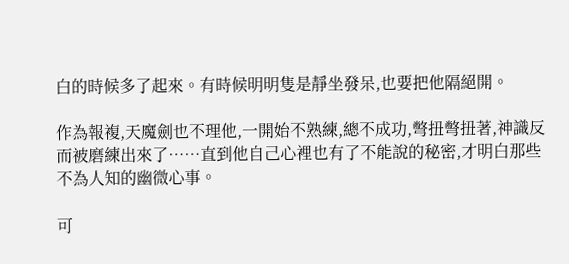白的時候多了起來。有時候明明隻是靜坐發呆,也要把他隔絕開。

作為報複,天魔劍也不理他,一開始不熟練,總不成功,彆扭彆扭著,神識反而被磨練出來了……直到他自己心裡也有了不能說的秘密,才明白那些不為人知的幽微心事。

可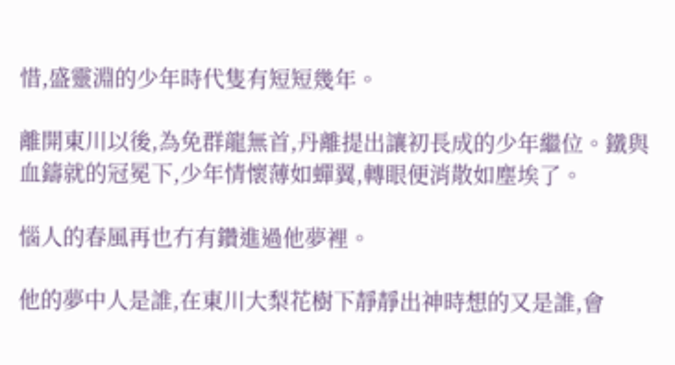惜,盛靈淵的少年時代隻有短短幾年。

離開東川以後,為免群龍無首,丹離提出讓初長成的少年繼位。鐵與血鑄就的冠冕下,少年情懷薄如蟬翼,轉眼便消散如塵埃了。

惱人的春風再也冇有鑽進過他夢裡。

他的夢中人是誰,在東川大梨花樹下靜靜出神時想的又是誰,會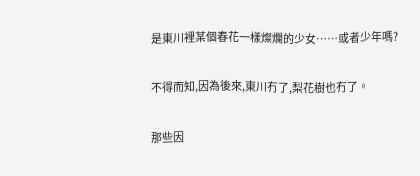是東川裡某個春花一樣燦爛的少女……或者少年嗎?

不得而知,因為後來,東川冇了,梨花樹也冇了。

那些因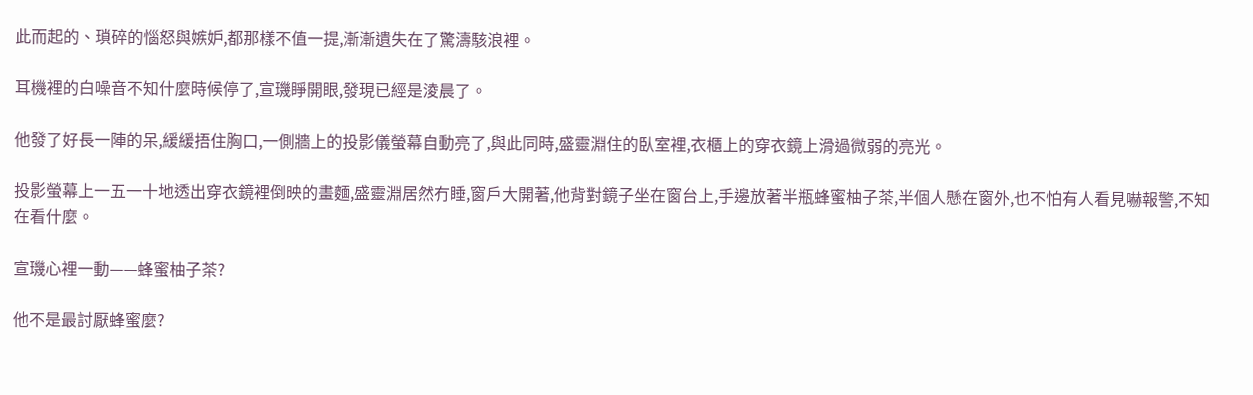此而起的、瑣碎的惱怒與嫉妒,都那樣不值一提,漸漸遺失在了驚濤駭浪裡。

耳機裡的白噪音不知什麼時候停了,宣璣睜開眼,發現已經是淩晨了。

他發了好長一陣的呆,緩緩捂住胸口,一側牆上的投影儀螢幕自動亮了,與此同時,盛靈淵住的臥室裡,衣櫃上的穿衣鏡上滑過微弱的亮光。

投影螢幕上一五一十地透出穿衣鏡裡倒映的畫麵,盛靈淵居然冇睡,窗戶大開著,他背對鏡子坐在窗台上,手邊放著半瓶蜂蜜柚子茶,半個人懸在窗外,也不怕有人看見嚇報警,不知在看什麼。

宣璣心裡一動——蜂蜜柚子茶?

他不是最討厭蜂蜜麼?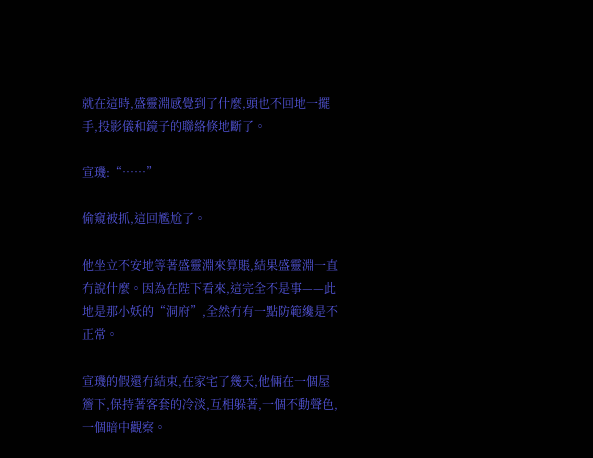就在這時,盛靈淵感覺到了什麼,頭也不回地一擺手,投影儀和鏡子的聯絡倏地斷了。

宣璣:“……”

偷窺被抓,這回尷尬了。

他坐立不安地等著盛靈淵來算賬,結果盛靈淵一直冇說什麼。因為在陛下看來,這完全不是事——此地是那小妖的“洞府”,全然冇有一點防範纔是不正常。

宣璣的假還冇結束,在家宅了幾天,他倆在一個屋簷下,保持著客套的冷淡,互相躲著,一個不動聲色,一個暗中觀察。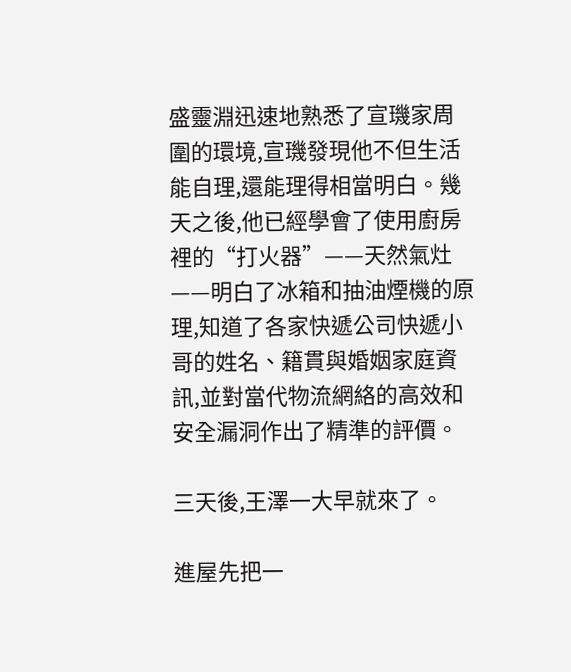盛靈淵迅速地熟悉了宣璣家周圍的環境,宣璣發現他不但生活能自理,還能理得相當明白。幾天之後,他已經學會了使用廚房裡的“打火器”——天然氣灶——明白了冰箱和抽油煙機的原理,知道了各家快遞公司快遞小哥的姓名、籍貫與婚姻家庭資訊,並對當代物流網絡的高效和安全漏洞作出了精準的評價。

三天後,王澤一大早就來了。

進屋先把一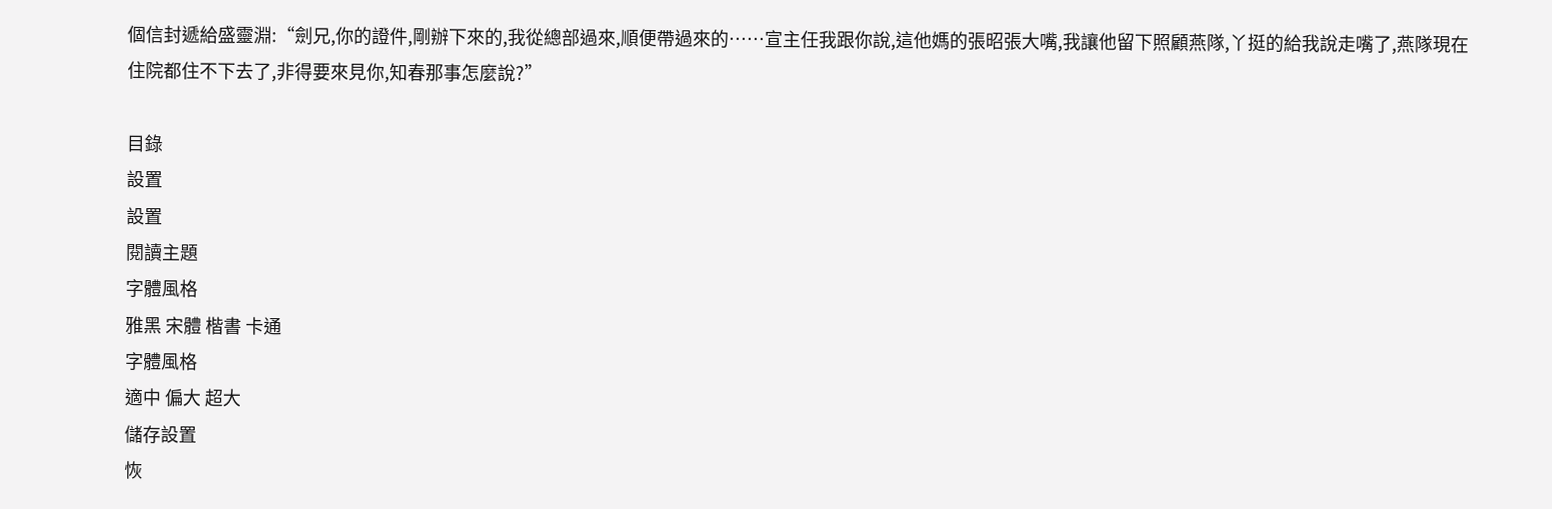個信封遞給盛靈淵:“劍兄,你的證件,剛辦下來的,我從總部過來,順便帶過來的……宣主任我跟你說,這他媽的張昭張大嘴,我讓他留下照顧燕隊,丫挺的給我說走嘴了,燕隊現在住院都住不下去了,非得要來見你,知春那事怎麼說?”

目錄
設置
設置
閱讀主題
字體風格
雅黑 宋體 楷書 卡通
字體風格
適中 偏大 超大
儲存設置
恢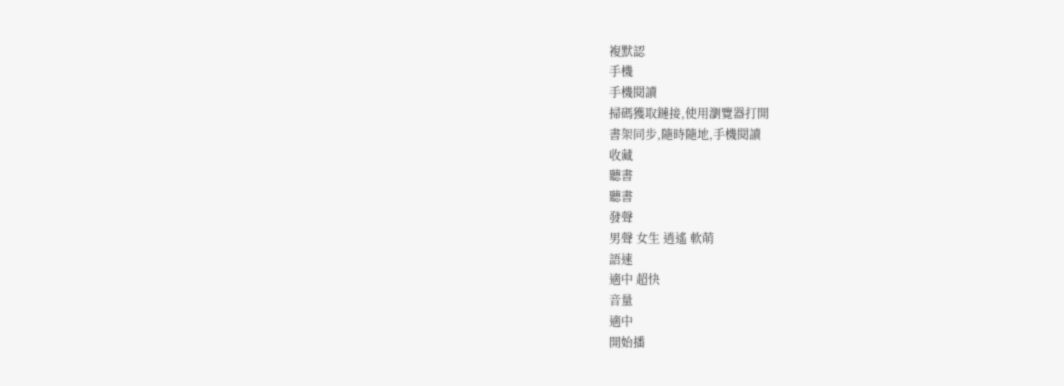複默認
手機
手機閱讀
掃碼獲取鏈接,使用瀏覽器打開
書架同步,隨時隨地,手機閱讀
收藏
聽書
聽書
發聲
男聲 女生 逍遙 軟萌
語速
適中 超快
音量
適中
開始播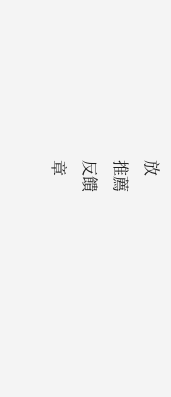放
推薦
反饋
章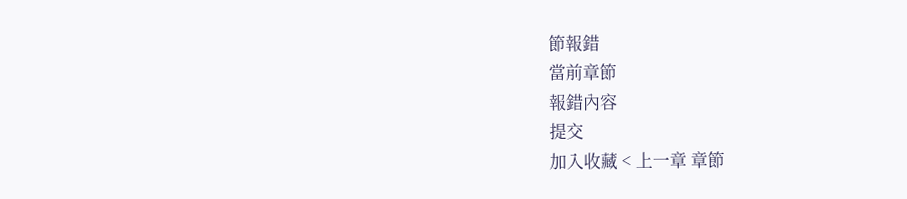節報錯
當前章節
報錯內容
提交
加入收藏 < 上一章 章節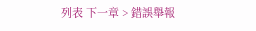列表 下一章 > 錯誤舉報